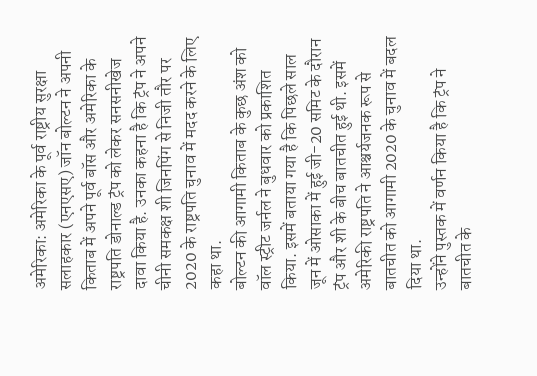अमेरिका: अमेरिका के पूर्व राष्ट्रीय सुरक्षा सलाहकार (एनएसए) जॉन बोल्टन ने अपनी किताब में अपने पूर्व बॉस और अमेरिका के राष्ट्रपति डोनाल्ड ट्रंप को लेकर सनसनीखेज दावा किया है. उनका कहना है कि ट्रंप ने अपने चीनी समकक्ष शी जिनपिंग से निजी तौर पर 2020 के राष्ट्रपति चुनाव में मदद करने के लिए कहा था.
बोल्टन की आगामी किताब के कुछ अंश को वॉल स्ट्रीट जर्नल ने बुधवार को प्रकाशित किया. इसमें बताया गया है कि पिछले साल जून में ओसाका में हुई जी-20 समिट के दौरान ट्रंप और शी के बीच बातचीत हुई थी. इसमें अमेरिकी राष्ट्रपति ने आश्चर्यजनक रूप से बातचीत को आगामी 2020 के चुनाव में बदल दिया था.
उन्होंने पुस्तक में वर्णन किया है कि ट्रंप ने बातचीत के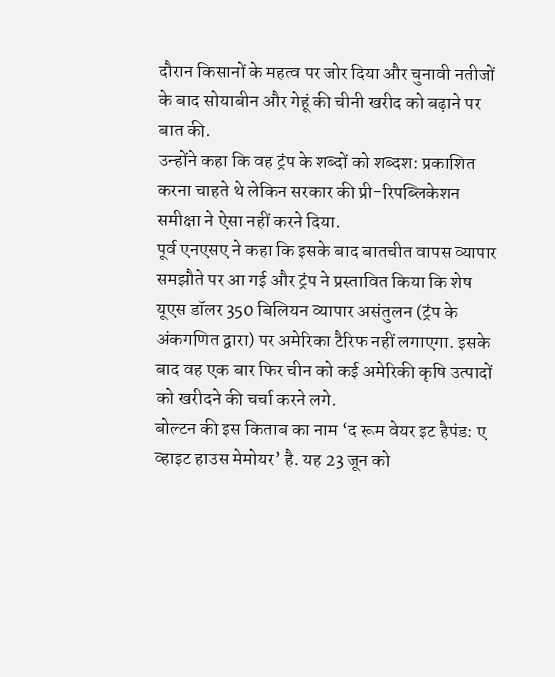दौरान किसानों के महत्व पर जोर दिया और चुनावी नतीजों के बाद सोयाबीन और गेहूं की चीनी खरीद को बढ़ाने पर बात की.
उन्होंने कहा कि वह ट्रंप के शब्दों को शब्दश: प्रकाशित करना चाहते थे लेकिन सरकार की प्री-रिपब्लिकेशन समीक्षा ने ऐसा नहीं करने दिया.
पूर्व एनएसए ने कहा कि इसके बाद बातचीत वापस व्यापार समझौते पर आ गई और ट्रंप ने प्रस्तावित किया कि शेष यूएस डॉलर 350 बिलियन व्यापार असंतुलन (ट्रंप के अंकगणित द्वारा) पर अमेरिका टैरिफ नहीं लगाएगा. इसके बाद वह एक बार फिर चीन को कई अमेरिकी कृषि उत्पादों को खरीदने की चर्चा करने लगे.
बोल्टन की इस किताब का नाम ‘द रूम वेयर इट हैपंड: ए व्हाइट हाउस मेमोयर’ है. यह 23 जून को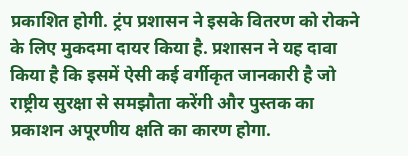प्रकाशित होगी. ट्रंप प्रशासन ने इसके वितरण को रोकने के लिए मुकदमा दायर किया है. प्रशासन ने यह दावा किया है कि इसमें ऐसी कई वर्गीकृत जानकारी है जो राष्ट्रीय सुरक्षा से समझौता करेंगी और पुस्तक का प्रकाशन अपूरणीय क्षति का कारण होगा.